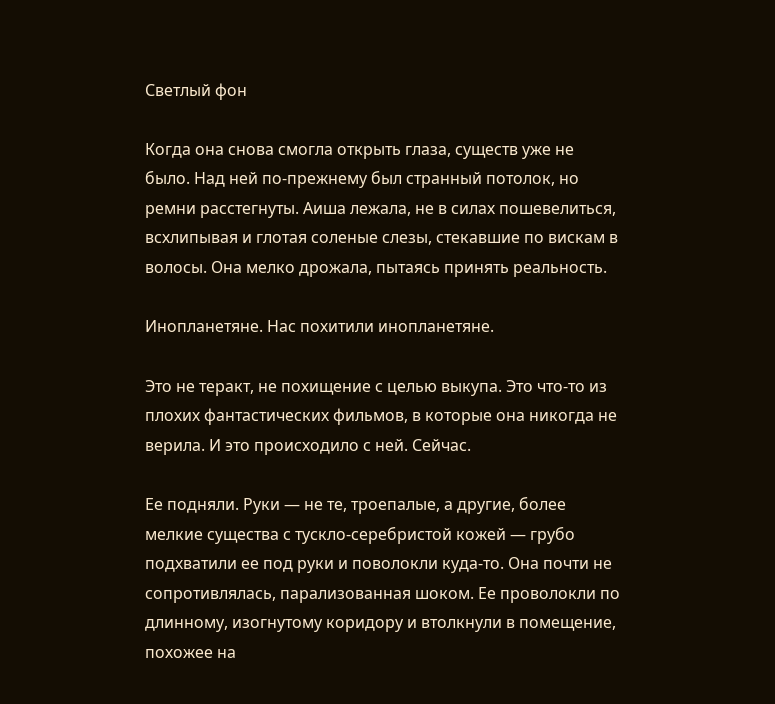Светлый фон

Когда она снова смогла открыть глаза, существ уже не было. Над ней по-прежнему был странный потолок, но ремни расстегнуты. Аиша лежала, не в силах пошевелиться, всхлипывая и глотая соленые слезы, стекавшие по вискам в волосы. Она мелко дрожала, пытаясь принять реальность.

Инопланетяне. Нас похитили инопланетяне.

Это не теракт, не похищение с целью выкупа. Это что-то из плохих фантастических фильмов, в которые она никогда не верила. И это происходило с ней. Сейчас.

Ее подняли. Руки — не те, троепалые, а другие, более мелкие существа с тускло-серебристой кожей — грубо подхватили ее под руки и поволокли куда-то. Она почти не сопротивлялась, парализованная шоком. Ее проволокли по длинному, изогнутому коридору и втолкнули в помещение, похожее на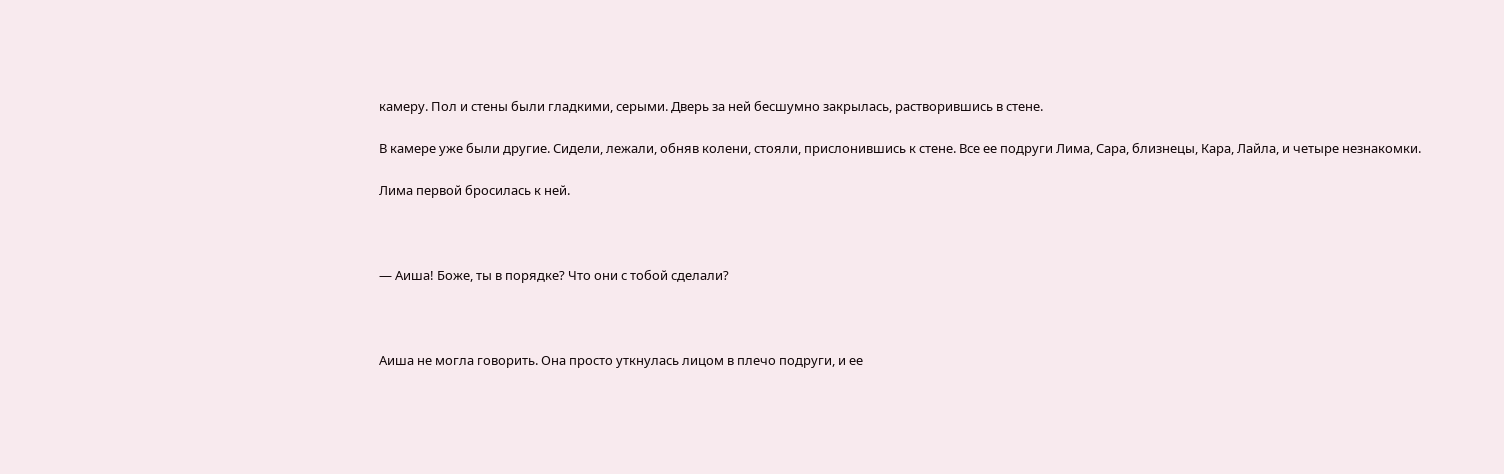камеру. Пол и стены были гладкими, серыми. Дверь за ней бесшумно закрылась, растворившись в стене.

В камере уже были другие. Сидели, лежали, обняв колени, стояли, прислонившись к стене. Все ее подруги Лима, Сара, близнецы, Кара, Лайла, и четыре незнакомки.

Лима первой бросилась к ней.



— Аиша! Боже, ты в порядке? Что они с тобой сделали?



Аиша не могла говорить. Она просто уткнулась лицом в плечо подруги, и ее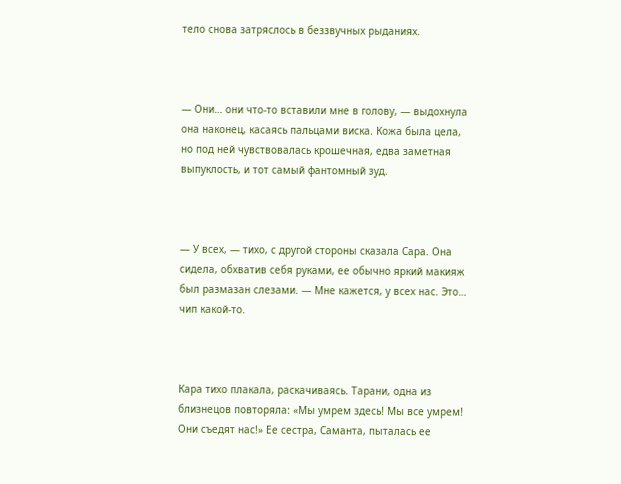тело снова затряслось в беззвучных рыданиях.



— Они… они что-то вставили мне в голову, — выдохнула она наконец, касаясь пальцами виска. Кожа была цела, но под ней чувствовалась крошечная, едва заметная выпуклость, и тот самый фантомный зуд.



— У всех, — тихо, с другой стороны сказала Сара. Она сидела, обхватив себя руками, ее обычно яркий макияж был размазан слезами. — Мне кажется, у всех нас. Это… чип какой-то.



Кара тихо плакала, раскачиваясь. Тарани, одна из близнецов повторяла: «Мы умрем здесь! Мы все умрем! Они съедят нас!» Ее сестра, Саманта, пыталась ее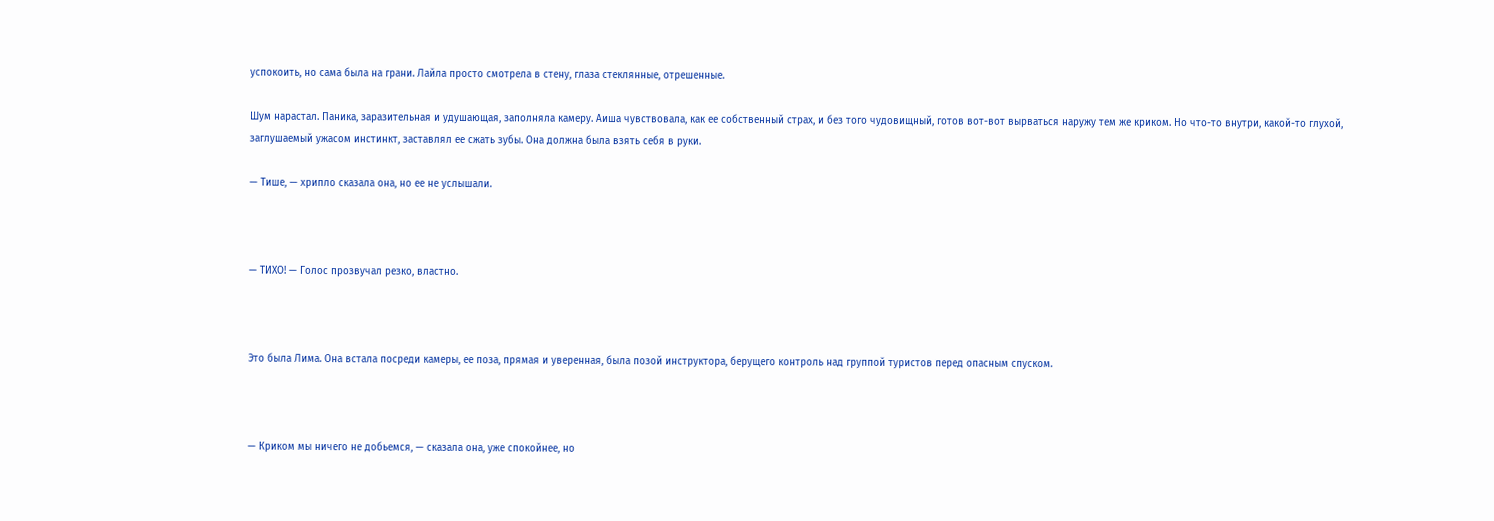успокоить, но сама была на грани. Лайла просто смотрела в стену, глаза стеклянные, отрешенные.

Шум нарастал. Паника, заразительная и удушающая, заполняла камеру. Аиша чувствовала, как ее собственный страх, и без того чудовищный, готов вот-вот вырваться наружу тем же криком. Но что-то внутри, какой-то глухой, заглушаемый ужасом инстинкт, заставлял ее сжать зубы. Она должна была взять себя в руки.

— Тише, — хрипло сказала она, но ее не услышали.



— ТИХО! — Голос прозвучал резко, властно.



Это была Лима. Она встала посреди камеры, ее поза, прямая и уверенная, была позой инструктора, берущего контроль над группой туристов перед опасным спуском.



— Криком мы ничего не добьемся, — сказала она, уже спокойнее, но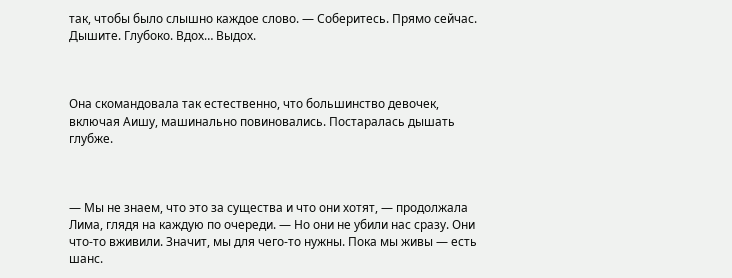так, чтобы было слышно каждое слово. — Соберитесь. Прямо сейчас. Дышите. Глубоко. Вдох… Выдох.



Она скомандовала так естественно, что большинство девочек, включая Аишу, машинально повиновались. Постаралась дышать глубже.



— Мы не знаем, что это за существа и что они хотят, — продолжала Лима, глядя на каждую по очереди. — Но они не убили нас сразу. Они что-то вживили. Значит, мы для чего-то нужны. Пока мы живы — есть шанс.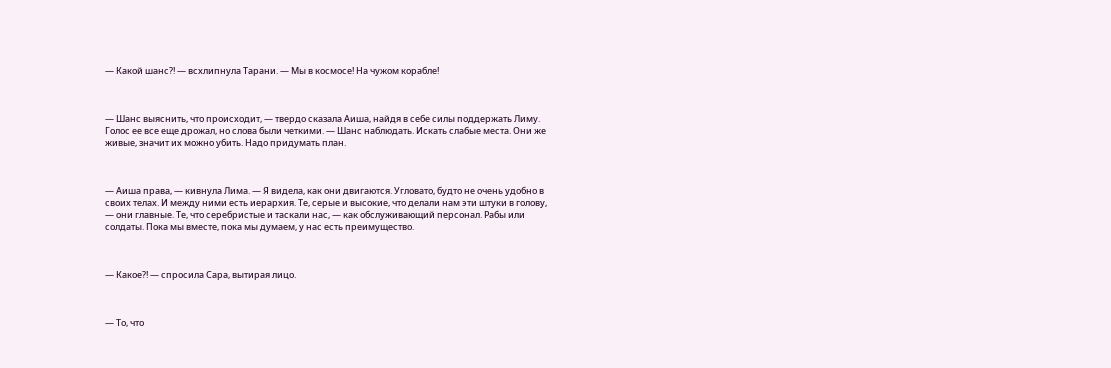— Какой шанс?! — всхлипнула Тарани. — Мы в космосе! На чужом корабле!



— Шанс выяснить, что происходит, — твердо сказала Аиша, найдя в себе силы поддержать Лиму. Голос ее все еще дрожал, но слова были четкими. — Шанс наблюдать. Искать слабые места. Они же живые, значит их можно убить. Надо придумать план.



— Аиша права, — кивнула Лима. — Я видела, как они двигаются. Угловато, будто не очень удобно в своих телах. И между ними есть иерархия. Те, серые и высокие, что делали нам эти штуки в голову, — они главные. Те, что серебристые и таскали нас, — как обслуживающий персонал. Рабы или солдаты. Пока мы вместе, пока мы думаем, у нас есть преимущество.



— Какое?! — спросила Сара, вытирая лицо.



— То, что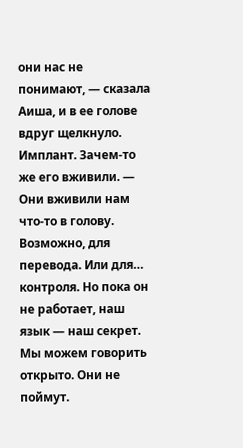они нас не понимают, — сказала Аиша, и в ее голове вдруг щелкнуло. Имплант. Зачем-то же его вживили. — Они вживили нам что-то в голову. Возможно, для перевода. Или для… контроля. Но пока он не работает, наш язык — наш секрет. Мы можем говорить открыто. Они не поймут.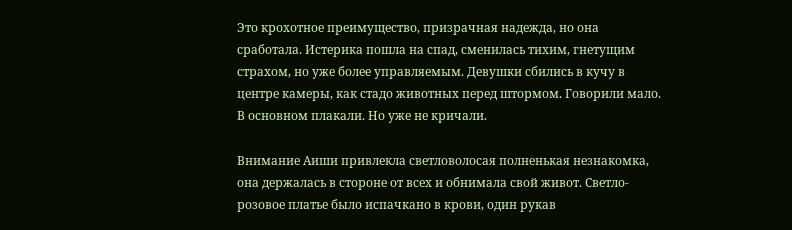Это крохотное преимущество, призрачная надежда, но она сработала. Истерика пошла на спад, сменилась тихим, гнетущим страхом, но уже более управляемым. Девушки сбились в кучу в центре камеры, как стадо животных перед штормом. Говорили мало. В основном плакали. Но уже не кричали.

Внимание Аиши привлекла светловолосая полненькая незнакомка, она держалась в стороне от всех и обнимала свой живот. Светло-розовое платье было испачкано в крови, один рукав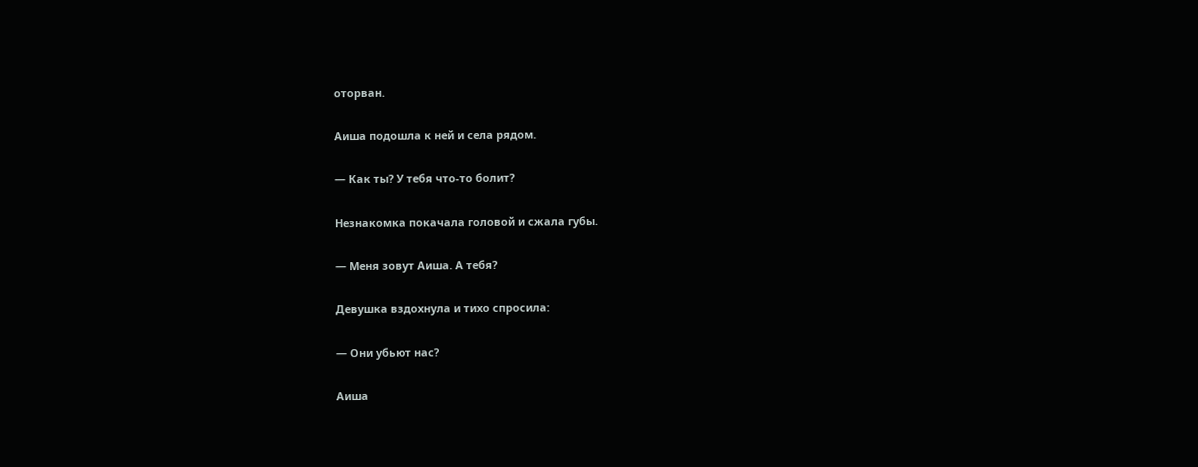оторван.

Аиша подошла к ней и села рядом.

— Как ты? У тебя что-то болит?

Незнакомка покачала головой и сжала губы.

— Меня зовут Аиша. А тебя?

Девушка вздохнула и тихо спросила:

— Они убьют нас?

Аиша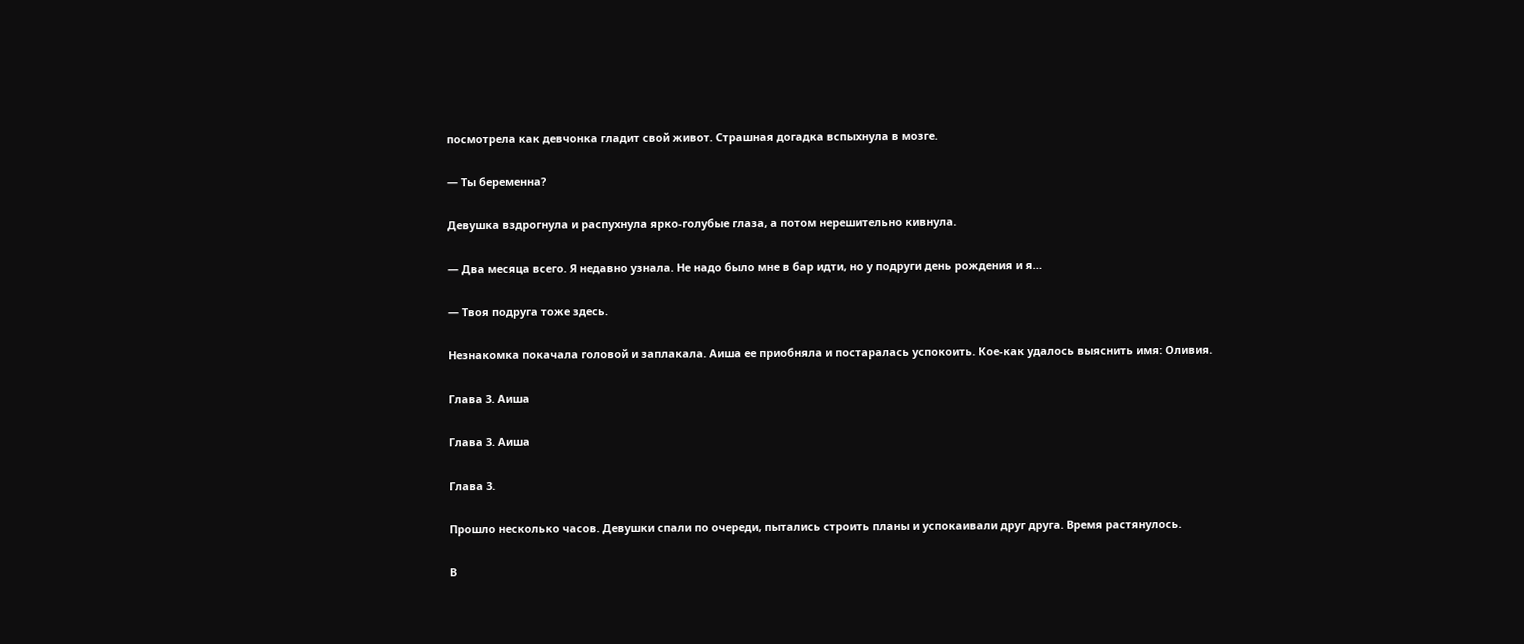посмотрела как девчонка гладит свой живот. Страшная догадка вспыхнула в мозге.

— Ты беременна?

Девушка вздрогнула и распухнула ярко-голубые глаза, а потом нерешительно кивнула.

— Два месяца всего. Я недавно узнала. Не надо было мне в бар идти, но у подруги день рождения и я…

— Твоя подруга тоже здесь.

Незнакомка покачала головой и заплакала. Аиша ее приобняла и постаралась успокоить. Кое-как удалось выяснить имя: Оливия.

Глава 3. Аиша

Глава 3. Аиша

Глава 3.

Прошло несколько часов. Девушки спали по очереди, пытались строить планы и успокаивали друг друга. Время растянулось.

В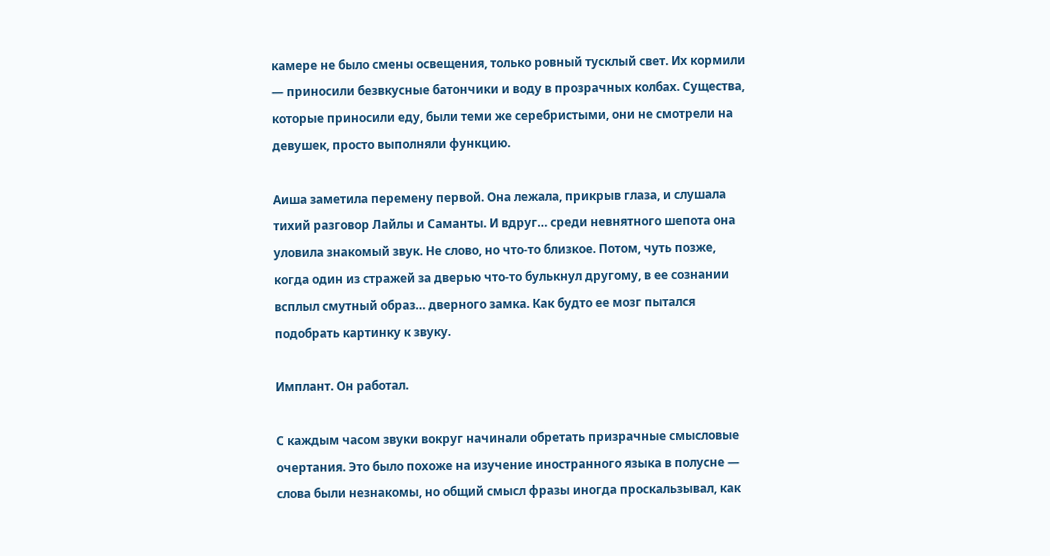камере не было смены освещения, только ровный тусклый свет. Их кормили — приносили безвкусные батончики и воду в прозрачных колбах. Существа, которые приносили еду, были теми же серебристыми, они не смотрели на девушек, просто выполняли функцию.

Аиша заметила перемену первой. Она лежала, прикрыв глаза, и слушала тихий разговор Лайлы и Саманты. И вдруг… среди невнятного шепота она уловила знакомый звук. Не слово, но что-то близкое. Потом, чуть позже, когда один из стражей за дверью что-то булькнул другому, в ее сознании всплыл смутный образ… дверного замка. Как будто ее мозг пытался подобрать картинку к звуку.

Имплант. Он работал.

С каждым часом звуки вокруг начинали обретать призрачные смысловые очертания. Это было похоже на изучение иностранного языка в полусне — слова были незнакомы, но общий смысл фразы иногда проскальзывал, как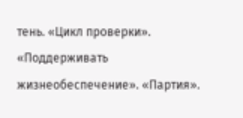тень. «Цикл проверки». «Поддерживать жизнеобеспечение». «Партия».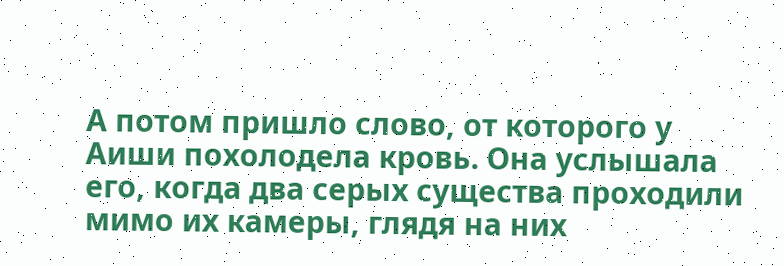А потом пришло слово, от которого у Аиши похолодела кровь. Она услышала его, когда два серых существа проходили мимо их камеры, глядя на них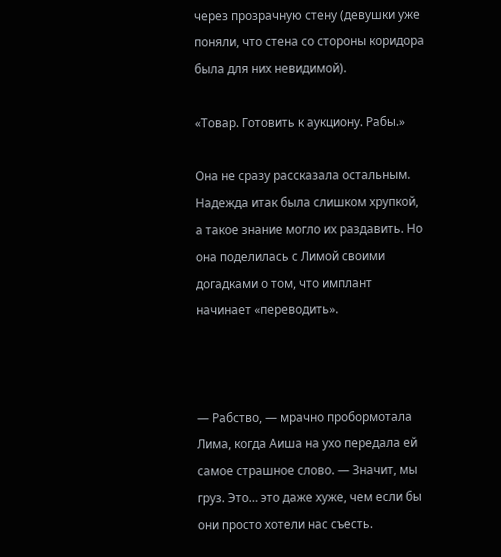через прозрачную стену (девушки уже поняли, что стена со стороны коридора была для них невидимой).

«Товар. Готовить к аукциону. Рабы.»

Она не сразу рассказала остальным. Надежда итак была слишком хрупкой, а такое знание могло их раздавить. Но она поделилась с Лимой своими догадками о том, что имплант начинает «переводить».



— Рабство, — мрачно пробормотала Лима, когда Аиша на ухо передала ей самое страшное слово. — Значит, мы груз. Это… это даже хуже, чем если бы они просто хотели нас съесть.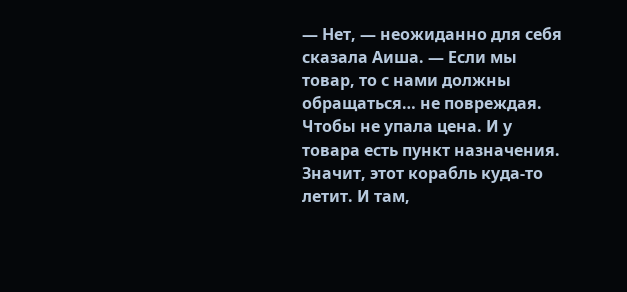— Нет, — неожиданно для себя сказала Аиша. — Если мы товар, то с нами должны обращаться… не повреждая. Чтобы не упала цена. И у товара есть пункт назначения. Значит, этот корабль куда-то летит. И там,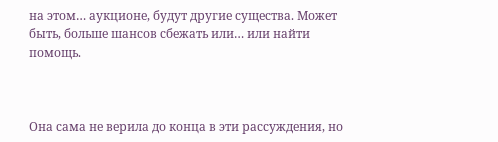на этом… аукционе, будут другие существа. Может быть, больше шансов сбежать или… или найти помощь.



Она сама не верила до конца в эти рассуждения, но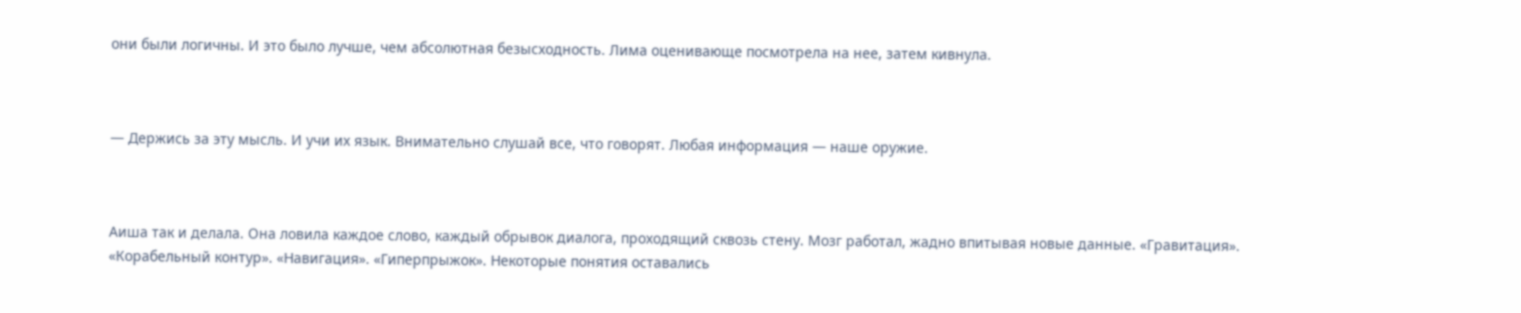они были логичны. И это было лучше, чем абсолютная безысходность. Лима оценивающе посмотрела на нее, затем кивнула.



— Держись за эту мысль. И учи их язык. Внимательно слушай все, что говорят. Любая информация — наше оружие.



Аиша так и делала. Она ловила каждое слово, каждый обрывок диалога, проходящий сквозь стену. Мозг работал, жадно впитывая новые данные. «Гравитация». «Корабельный контур». «Навигация». «Гиперпрыжок». Некоторые понятия оставались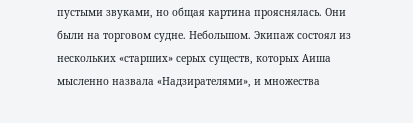пустыми звуками, но общая картина прояснялась. Они были на торговом судне. Небольшом. Экипаж состоял из нескольких «старших» серых существ, которых Аиша мысленно назвала «Надзирателями», и множества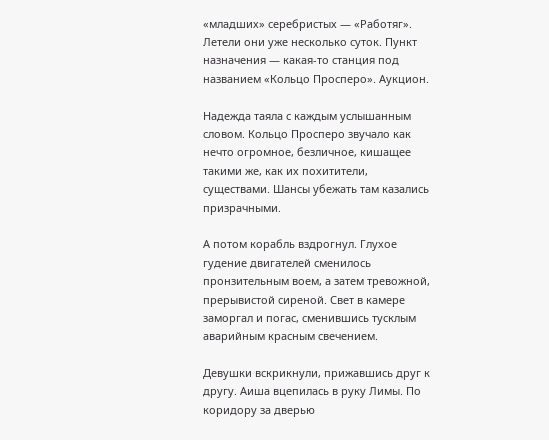«младших» серебристых — «Работяг». Летели они уже несколько суток. Пункт назначения — какая-то станция под названием «Кольцо Просперо». Аукцион.

Надежда таяла с каждым услышанным словом. Кольцо Просперо звучало как нечто огромное, безличное, кишащее такими же, как их похитители, существами. Шансы убежать там казались призрачными.

А потом корабль вздрогнул. Глухое гудение двигателей сменилось пронзительным воем, а затем тревожной, прерывистой сиреной. Свет в камере заморгал и погас, сменившись тусклым аварийным красным свечением.

Девушки вскрикнули, прижавшись друг к другу. Аиша вцепилась в руку Лимы. По коридору за дверью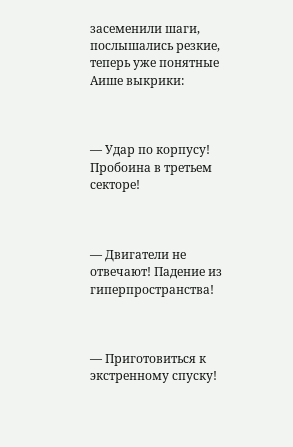засеменили шаги, послышались резкие, теперь уже понятные Аише выкрики:



— Удар по корпусу! Пробоина в третьем секторе!



— Двигатели не отвечают! Падение из гиперпространства!



— Приготовиться к экстренному спуску!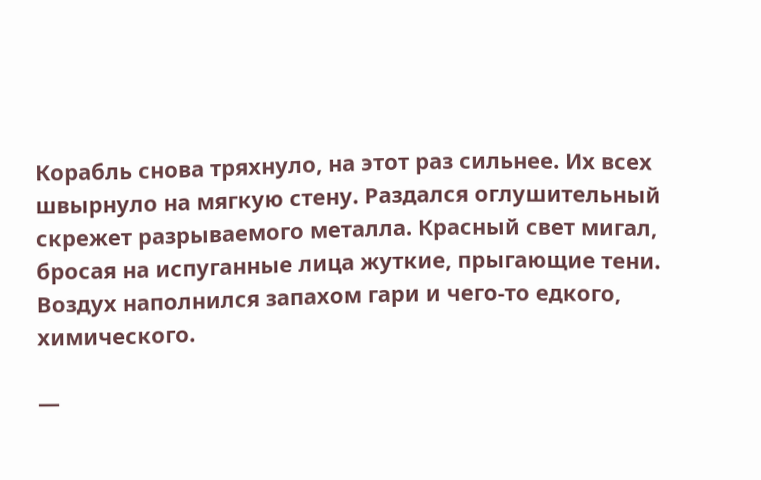Корабль снова тряхнуло, на этот раз сильнее. Их всех швырнуло на мягкую стену. Раздался оглушительный скрежет разрываемого металла. Красный свет мигал, бросая на испуганные лица жуткие, прыгающие тени. Воздух наполнился запахом гари и чего-то едкого, химического.

—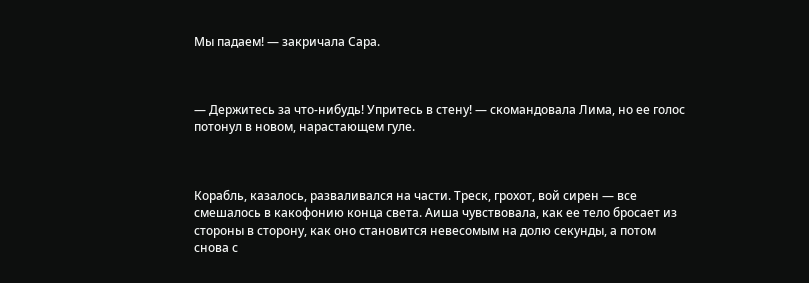Мы падаем! — закричала Сара.



— Держитесь за что-нибудь! Упритесь в стену! — скомандовала Лима, но ее голос потонул в новом, нарастающем гуле.



Корабль, казалось, разваливался на части. Треск, грохот, вой сирен — все смешалось в какофонию конца света. Аиша чувствовала, как ее тело бросает из стороны в сторону, как оно становится невесомым на долю секунды, а потом снова с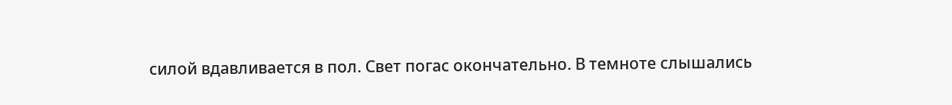силой вдавливается в пол. Свет погас окончательно. В темноте слышались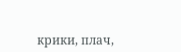крики, плач,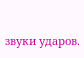звуки ударов.